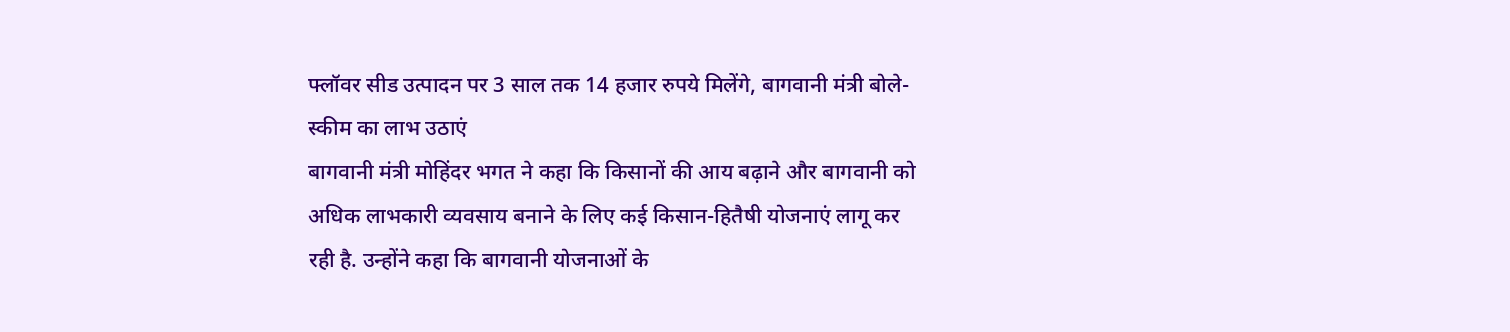फ्लॉवर सीड उत्पादन पर 3 साल तक 14 हजार रुपये मिलेंगे, बागवानी मंत्री बोले- स्कीम का लाभ उठाएं
बागवानी मंत्री मोहिंदर भगत ने कहा कि किसानों की आय बढ़ाने और बागवानी को अधिक लाभकारी व्यवसाय बनाने के लिए कई किसान-हितैषी योजनाएं लागू कर रही है. उन्होंने कहा कि बागवानी योजनाओं के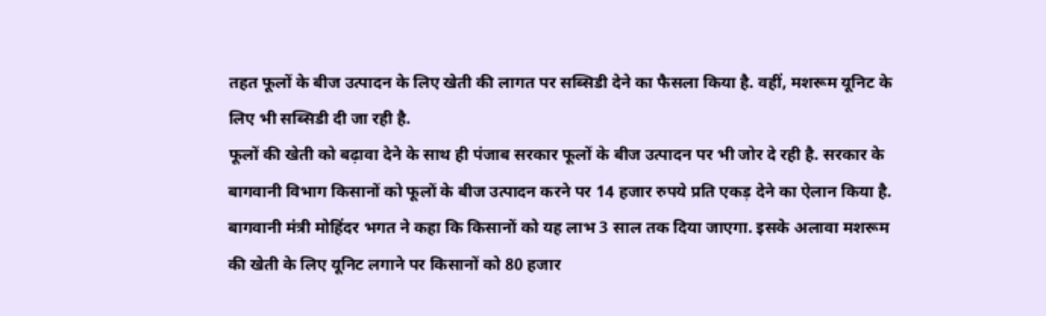तहत फूलों के बीज उत्पादन के लिए खेती की लागत पर सब्सिडी देने का फैसला किया है. वहीं, मशरूम यूनिट के लिए भी सब्सिडी दी जा रही है.
फूलों की खेती को बढ़ावा देने के साथ ही पंजाब सरकार फूलों के बीज उत्पादन पर भी जोर दे रही है. सरकार के बागवानी विभाग किसानों को फूलों के बीज उत्पादन करने पर 14 हजार रुपये प्रति एकड़ देने का ऐलान किया है. बागवानी मंत्री मोहिंदर भगत ने कहा कि किसानों को यह लाभ 3 साल तक दिया जाएगा. इसके अलावा मशरूम की खेती के लिए यूनिट लगाने पर किसानों को 80 हजार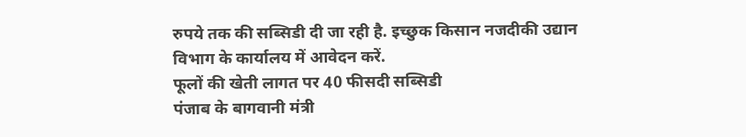रुपये तक की सब्सिडी दी जा रही है. इच्छुक किसान नजदीकी उद्यान विभाग के कार्यालय में आवेदन करें.
फूलों की खेती लागत पर 40 फीसदी सब्सिडी
पंजाब के बागवानी मंत्री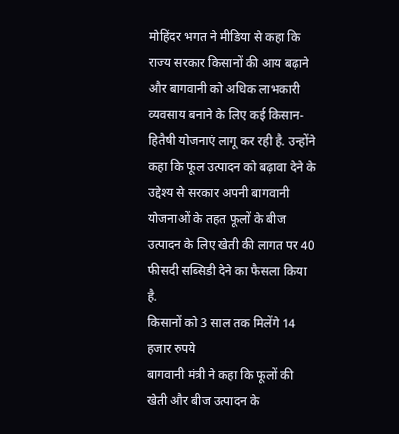मोहिंदर भगत ने मीडिया से कहा कि राज्य सरकार किसानों की आय बढ़ाने और बागवानी को अधिक लाभकारी व्यवसाय बनाने के लिए कई किसान-हितैषी योजनाएं लागू कर रही है. उन्होंने कहा कि फूल उत्पादन को बढ़ावा देने के उद्देश्य से सरकार अपनी बागवानी योजनाओं के तहत फूलों के बीज उत्पादन के लिए खेती की लागत पर 40 फीसदी सब्सिडी देने का फैसला किया है.
किसानों को 3 साल तक मिलेंगे 14 हजार रुपये
बागवानी मंत्री ने कहा कि फूलों की खेती और बीज उत्पादन के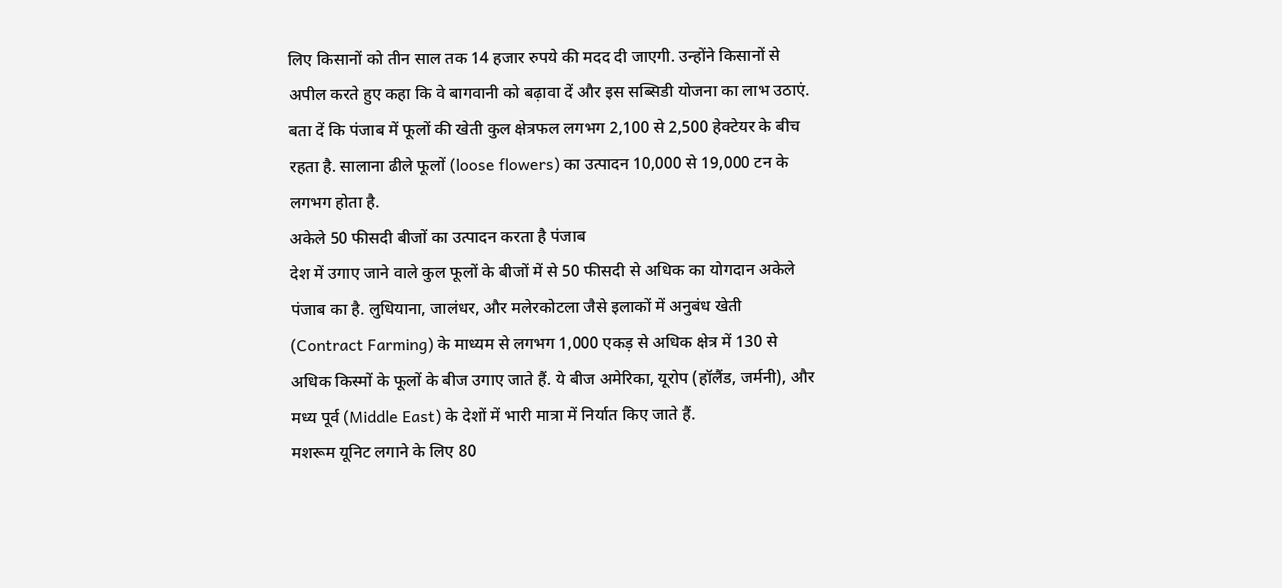लिए किसानों को तीन साल तक 14 हजार रुपये की मदद दी जाएगी. उन्होंने किसानों से अपील करते हुए कहा कि वे बागवानी को बढ़ावा दें और इस सब्सिडी योजना का लाभ उठाएं. बता दें कि पंजाब में फूलों की खेती कुल क्षेत्रफल लगभग 2,100 से 2,500 हेक्टेयर के बीच रहता है. सालाना ढीले फूलों (loose flowers) का उत्पादन 10,000 से 19,000 टन के लगभग होता है.
अकेले 50 फीसदी बीजों का उत्पादन करता है पंजाब
देश में उगाए जाने वाले कुल फूलों के बीजों में से 50 फीसदी से अधिक का योगदान अकेले पंजाब का है. लुधियाना, जालंधर, और मलेरकोटला जैसे इलाकों में अनुबंध खेती (Contract Farming) के माध्यम से लगभग 1,000 एकड़ से अधिक क्षेत्र में 130 से अधिक किस्मों के फूलों के बीज उगाए जाते हैं. ये बीज अमेरिका, यूरोप (हॉलैंड, जर्मनी), और मध्य पूर्व (Middle East) के देशों में भारी मात्रा में निर्यात किए जाते हैं.
मशरूम यूनिट लगाने के लिए 80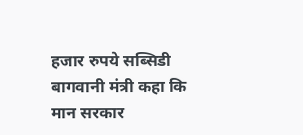हजार रुपये सब्सिडी
बागवानी मंत्री कहा कि मान सरकार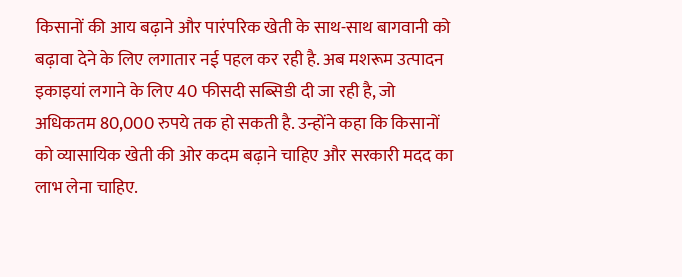किसानों की आय बढ़ाने और पारंपरिक खेती के साथ-साथ बागवानी को बढ़ावा देने के लिए लगातार नई पहल कर रही है. अब मशरूम उत्पादन इकाइयां लगाने के लिए 40 फीसदी सब्सिडी दी जा रही है, जो अधिकतम 80,000 रुपये तक हो सकती है. उन्होंने कहा कि किसानों को व्यासायिक खेती की ओर कदम बढ़ाने चाहिए और सरकारी मदद का लाभ लेना चाहिए.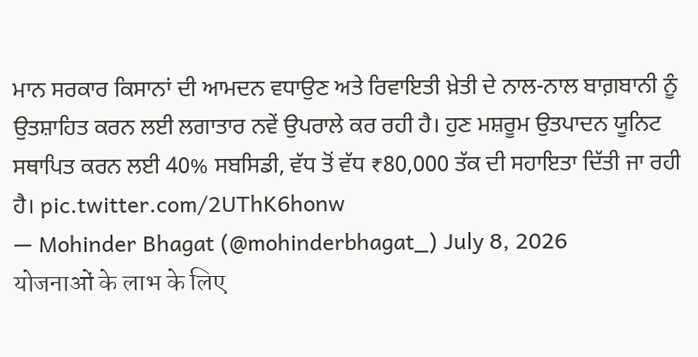ਮਾਨ ਸਰਕਾਰ ਕਿਸਾਨਾਂ ਦੀ ਆਮਦਨ ਵਧਾਉਣ ਅਤੇ ਰਿਵਾਇਤੀ ਖ਼ੇਤੀ ਦੇ ਨਾਲ-ਨਾਲ ਬਾਗ਼ਬਾਨੀ ਨੂੰ ਉਤਸ਼ਾਹਿਤ ਕਰਨ ਲਈ ਲਗਾਤਾਰ ਨਵੇਂ ਉਪਰਾਲੇ ਕਰ ਰਹੀ ਹੈ। ਹੁਣ ਮਸ਼ਰੂਮ ਉਤਪਾਦਨ ਯੂਨਿਟ ਸਥਾਪਿਤ ਕਰਨ ਲਈ 40% ਸਬਸਿਡੀ, ਵੱਧ ਤੋਂ ਵੱਧ ₹80,000 ਤੱਕ ਦੀ ਸਹਾਇਤਾ ਦਿੱਤੀ ਜਾ ਰਹੀ ਹੈ। pic.twitter.com/2UThK6honw
— Mohinder Bhagat (@mohinderbhagat_) July 8, 2026
योजनाओं के लाभ के लिए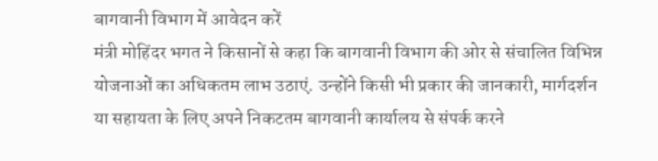बागवानी विभाग में आवेदन करें
मंत्री मोहिंदर भगत ने किसानों से कहा कि बागवानी विभाग की ओर से संचालित विभिन्न योजनाओं का अधिकतम लाभ उठाएं. उन्होंने किसी भी प्रकार की जानकारी, मार्गदर्शन या सहायता के लिए अपने निकटतम बागवानी कार्यालय से संपर्क करने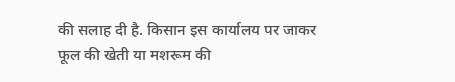की सलाह दी है. किसान इस कार्यालय पर जाकर फूल की खेती या मशरूम की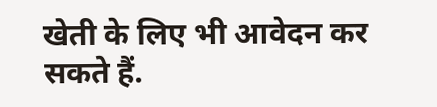खेती के लिए भी आवेदन कर सकते हैं.